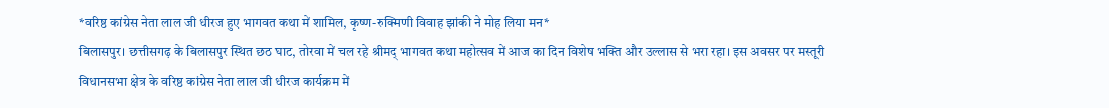*वरिष्ठ कांग्रेस नेता लाल जी धीरज हुए भागवत कथा में शामिल, कृष्ण-रुक्मिणी विवाह झांकी ने मोह लिया मन*
बिलासपुर। छत्तीसगढ़ के बिलासपुर स्थित छठ घाट, तोरवा में चल रहे श्रीमद् भागवत कथा महोत्सव में आज का दिन विशेष भक्ति और उल्लास से भरा रहा। इस अवसर पर मस्तूरी विधानसभा क्षेत्र के वरिष्ठ कांग्रेस नेता लाल जी धीरज कार्यक्रम में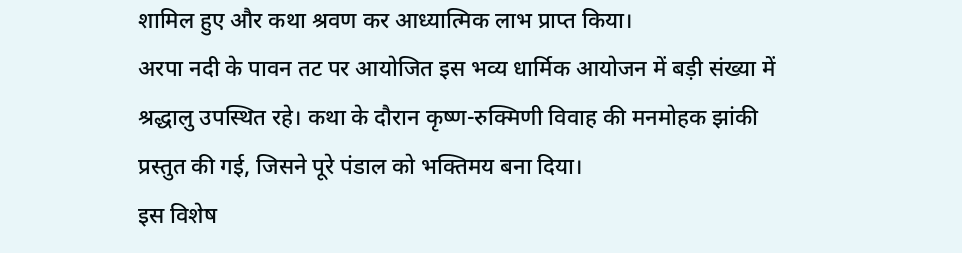शामिल हुए और कथा श्रवण कर आध्यात्मिक लाभ प्राप्त किया।
अरपा नदी के पावन तट पर आयोजित इस भव्य धार्मिक आयोजन में बड़ी संख्या में श्रद्धालु उपस्थित रहे। कथा के दौरान कृष्ण-रुक्मिणी विवाह की मनमोहक झांकी प्रस्तुत की गई, जिसने पूरे पंडाल को भक्तिमय बना दिया।
इस विशेष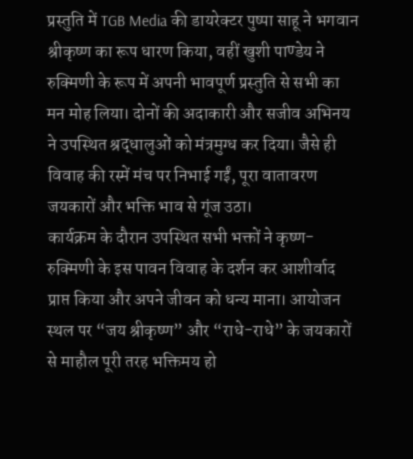प्रस्तुति में TGB Media की डायरेक्टर पुष्पा साहू ने भगवान श्रीकृष्ण का रूप धारण किया, वहीं खुशी पाण्डेय ने रुक्मिणी के रूप में अपनी भावपूर्ण प्रस्तुति से सभी का मन मोह लिया। दोनों की अदाकारी और सजीव अभिनय ने उपस्थित श्रद्धालुओं को मंत्रमुग्ध कर दिया। जैसे ही विवाह की रस्में मंच पर निभाई गईं, पूरा वातावरण जयकारों और भक्ति भाव से गूंज उठा।
कार्यक्रम के दौरान उपस्थित सभी भक्तों ने कृष्ण-रुक्मिणी के इस पावन विवाह के दर्शन कर आशीर्वाद प्राप्त किया और अपने जीवन को धन्य माना। आयोजन स्थल पर “जय श्रीकृष्ण” और “राधे-राधे” के जयकारों से माहौल पूरी तरह भक्तिमय हो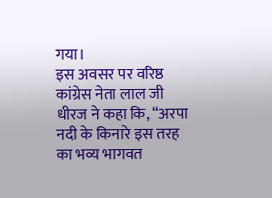गया।
इस अवसर पर वरिष्ठ कांग्रेस नेता लाल जी धीरज ने कहा कि, “अरपा नदी के किनारे इस तरह का भव्य भागवत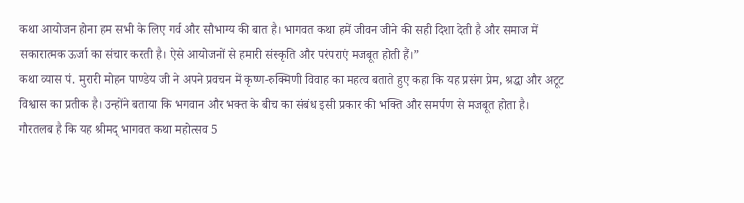कथा आयोजन होना हम सभी के लिए गर्व और सौभाग्य की बात है। भागवत कथा हमें जीवन जीने की सही दिशा देती है और समाज में सकारात्मक ऊर्जा का संचार करती है। ऐसे आयोजनों से हमारी संस्कृति और परंपराएं मजबूत होती हैं।”
कथा व्यास पं. मुरारी मोहन पाण्डेय जी ने अपने प्रवचन में कृष्ण-रुक्मिणी विवाह का महत्व बताते हुए कहा कि यह प्रसंग प्रेम, श्रद्धा और अटूट विश्वास का प्रतीक है। उन्होंने बताया कि भगवान और भक्त के बीच का संबंध इसी प्रकार की भक्ति और समर्पण से मजबूत होता है।
गौरतलब है कि यह श्रीमद् भागवत कथा महोत्सव 5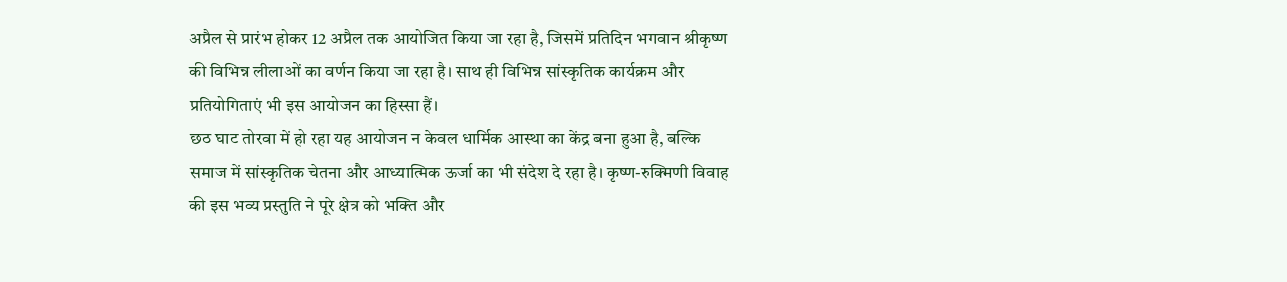अप्रैल से प्रारंभ होकर 12 अप्रैल तक आयोजित किया जा रहा है, जिसमें प्रतिदिन भगवान श्रीकृष्ण की विभिन्न लीलाओं का वर्णन किया जा रहा है। साथ ही विभिन्न सांस्कृतिक कार्यक्रम और प्रतियोगिताएं भी इस आयोजन का हिस्सा हैं।
छठ घाट तोरवा में हो रहा यह आयोजन न केवल धार्मिक आस्था का केंद्र बना हुआ है, बल्कि समाज में सांस्कृतिक चेतना और आध्यात्मिक ऊर्जा का भी संदेश दे रहा है। कृष्ण-रुक्मिणी विवाह की इस भव्य प्रस्तुति ने पूरे क्षेत्र को भक्ति और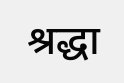श्रद्धा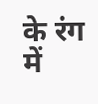के रंग में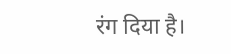रंग दिया है।